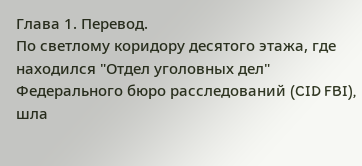Глава 1. Перевод.
По светлому коридору десятого этажа, где находился "Отдел уголовных дел" Федерального бюро расследований (CID FBI), шла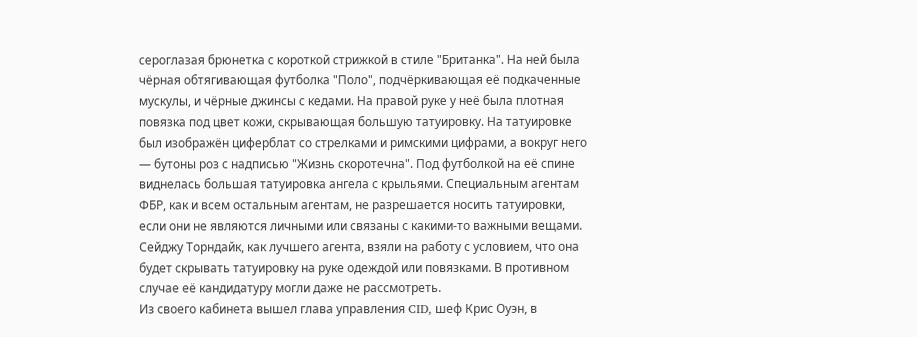сероглазая брюнетка с короткой стрижкой в стиле "Британка". На ней была чёрная обтягивающая футболка "Поло", подчёркивающая её подкаченные мускулы, и чёрные джинсы с кедами. На правой руке у неё была плотная повязка под цвет кожи, скрывающая большую татуировку. На татуировке был изображён циферблат со стрелками и римскими цифрами, а вокруг него — бутоны роз с надписью "Жизнь скоротечна". Под футболкой на её спине виднелась большая татуировка ангела с крыльями. Специальным агентам ФБР, как и всем остальным агентам, не разрешается носить татуировки, если они не являются личными или связаны с какими-то важными вещами. Сейджу Торндайк, как лучшего агента, взяли на работу с условием, что она будет скрывать татуировку на руке одеждой или повязками. В противном случае её кандидатуру могли даже не рассмотреть.
Из своего кабинета вышел глава управления CID, шеф Крис Оуэн, в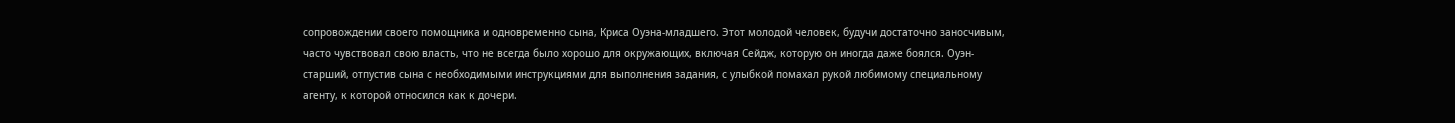сопровождении своего помощника и одновременно сына, Криса Оуэна-младшего. Этот молодой человек, будучи достаточно заносчивым, часто чувствовал свою власть, что не всегда было хорошо для окружающих, включая Сейдж, которую он иногда даже боялся. Оуэн-старший, отпустив сына с необходимыми инструкциями для выполнения задания, с улыбкой помахал рукой любимому специальному агенту, к которой относился как к дочери.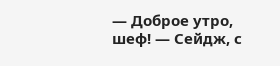— Доброе утро, шеф! — Сейдж, с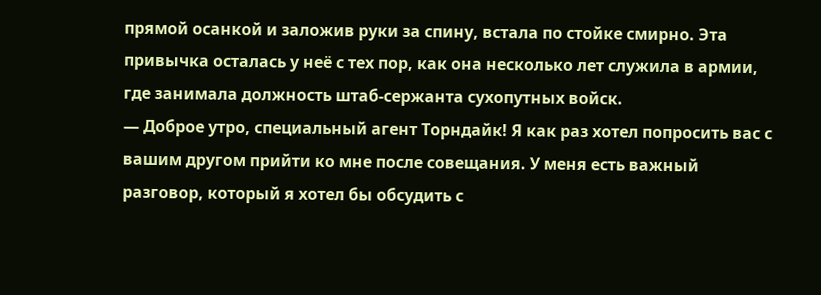прямой осанкой и заложив руки за спину, встала по стойке смирно. Эта привычка осталась у неё с тех пор, как она несколько лет служила в армии, где занимала должность штаб-сержанта сухопутных войск.
— Доброе утро, специальный агент Торндайк! Я как раз хотел попросить вас с вашим другом прийти ко мне после совещания. У меня есть важный разговор, который я хотел бы обсудить с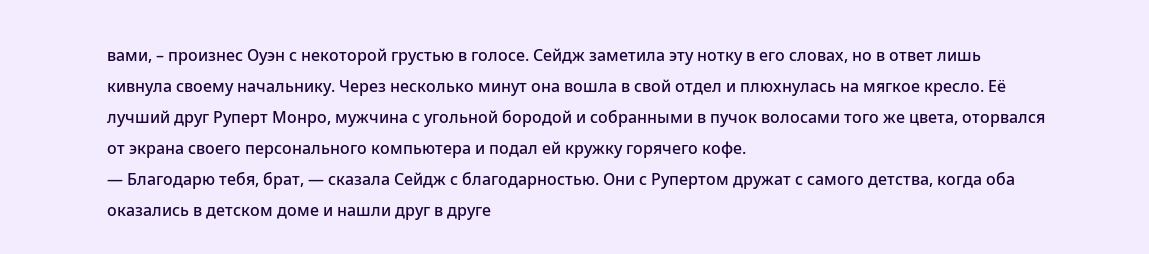вами, – произнес Оуэн с некоторой грустью в голосе. Сейдж заметила эту нотку в его словах, но в ответ лишь кивнула своему начальнику. Через несколько минут она вошла в свой отдел и плюхнулась на мягкое кресло. Её лучший друг Руперт Монро, мужчина с угольной бородой и собранными в пучок волосами того же цвета, оторвался от экрана своего персонального компьютера и подал ей кружку горячего кофе.
— Благодарю тебя, брат, — сказала Сейдж с благодарностью. Они с Рупертом дружат с самого детства, когда оба оказались в детском доме и нашли друг в друге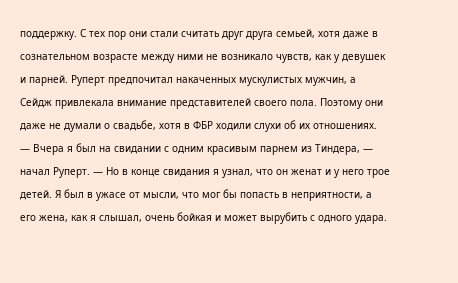поддержку. С тех пор они стали считать друг друга семьей, хотя даже в сознательном возрасте между ними не возникало чувств, как у девушек и парней. Руперт предпочитал накаченных мускулистых мужчин, а Сейдж привлекала внимание представителей своего пола. Поэтому они даже не думали о свадьбе, хотя в ФБР ходили слухи об их отношениях.
— Вчера я был на свидании с одним красивым парнем из Тиндера, — начал Руперт. — Но в конце свидания я узнал, что он женат и у него трое детей. Я был в ужасе от мысли, что мог бы попасть в неприятности, а его жена, как я слышал, очень бойкая и может вырубить с одного удара.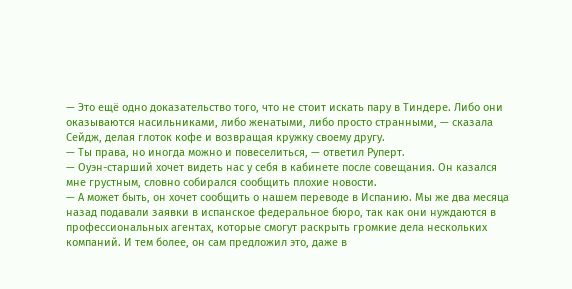— Это ещё одно доказательство того, что не стоит искать пару в Тиндере. Либо они оказываются насильниками, либо женатыми, либо просто странными, — сказала Сейдж, делая глоток кофе и возвращая кружку своему другу.
— Ты права, но иногда можно и повеселиться, — ответил Руперт.
— Оуэн-старший хочет видеть нас у себя в кабинете после совещания. Он казался мне грустным, словно собирался сообщить плохие новости.
— А может быть, он хочет сообщить о нашем переводе в Испанию. Мы же два месяца назад подавали заявки в испанское федеральное бюро, так как они нуждаются в профессиональных агентах, которые смогут раскрыть громкие дела нескольких компаний. И тем более, он сам предложил это, даже в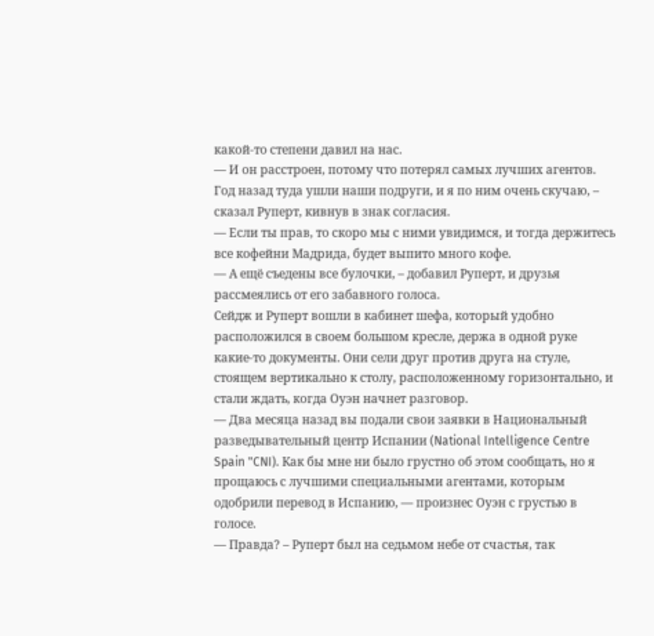какой-то степени давил на нас.
— И он расстроен, потому что потерял самых лучших агентов. Год назад туда ушли наши подруги, и я по ним очень скучаю, – сказал Руперт, кивнув в знак согласия.
— Если ты прав, то скоро мы с ними увидимся, и тогда держитесь все кофейни Мадрида, будет выпито много кофе.
— А ещё съедены все булочки, – добавил Руперт, и друзья рассмеялись от его забавного голоса.
Сейдж и Руперт вошли в кабинет шефа, который удобно расположился в своем большом кресле, держа в одной руке какие-то документы. Они сели друг против друга на стуле, стоящем вертикально к столу, расположенному горизонтально, и стали ждать, когда Оуэн начнет разговор.
— Два месяца назад вы подали свои заявки в Национальный разведывательный центр Испании (National Intelligence Centre Spain "CNI). Как бы мне ни было грустно об этом сообщать, но я прощаюсь с лучшими специальными агентами, которым одобрили перевод в Испанию, — произнес Оуэн с грустью в голосе.
— Правда? – Руперт был на седьмом небе от счастья, так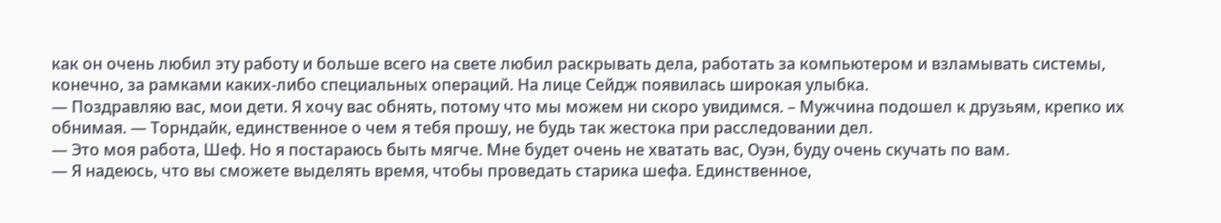как он очень любил эту работу и больше всего на свете любил раскрывать дела, работать за компьютером и взламывать системы, конечно, за рамками каких-либо специальных операций. На лице Сейдж появилась широкая улыбка.
— Поздравляю вас, мои дети. Я хочу вас обнять, потому что мы можем ни скоро увидимся. – Мужчина подошел к друзьям, крепко их обнимая. — Торндайк, единственное о чем я тебя прошу, не будь так жестока при расследовании дел.
— Это моя работа, Шеф. Но я постараюсь быть мягче. Мне будет очень не хватать вас, Оуэн, буду очень скучать по вам.
— Я надеюсь, что вы сможете выделять время, чтобы проведать старика шефа. Единственное,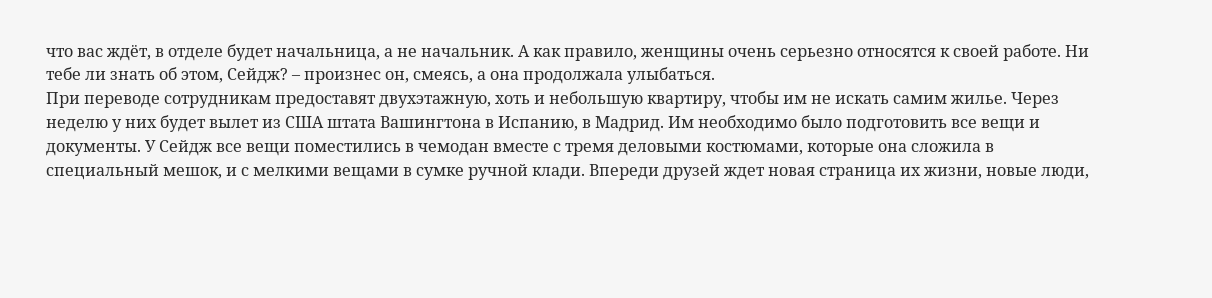что вас ждёт, в отделе будет начальница, а не начальник. А как правило, женщины очень серьезно относятся к своей работе. Ни тебе ли знать об этом, Сейдж? – произнес он, смеясь, а она продолжала улыбаться.
При переводе сотрудникам предоставят двухэтажную, хоть и небольшую квартиру, чтобы им не искать самим жилье. Через неделю у них будет вылет из США штата Вашингтона в Испанию, в Мадрид. Им необходимо было подготовить все вещи и документы. У Сейдж все вещи поместились в чемодан вместе с тремя деловыми костюмами, которые она сложила в специальный мешок, и с мелкими вещами в сумке ручной клади. Впереди друзей ждет новая страница их жизни, новые люди,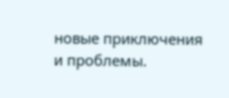новые приключения и проблемы.